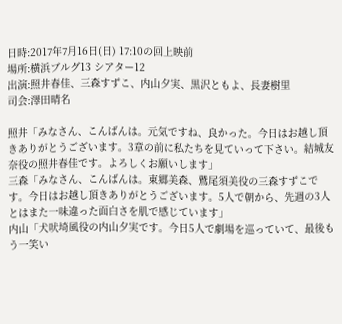日時:2017年7月16日(日) 17:10の回上映前
場所:横浜ブルグ13 シアター12
出演:照井春佳、三森すずこ、内山夕実、黒沢ともよ、長妻樹里
司会:澤田晴名

照井「みなさん、こんばんは。元気ですね、良かった。今日はお越し頂きありがとうございます。3章の前に私たちを見ていって下さい。結城友奈役の照井春佳です。よろしくお願いします」
三森「みなさん、こんばんは。東郷美森、鷲尾須美役の三森すずこです。今日はお越し頂きありがとうございます。5人で朝から、先週の3人とはまた一味違った面白さを肌で感じています」
内山「犬吠埼風役の内山夕実です。今日5人で劇場を巡っていて、最後もう一笑い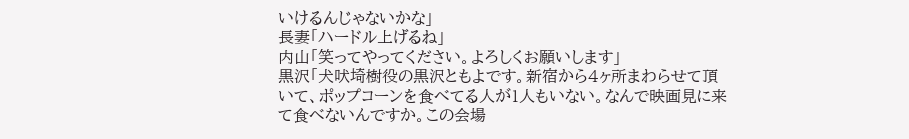いけるんじゃないかな」
長妻「ハードル上げるね」
内山「笑ってやってください。よろしくお願いします」
黒沢「犬吠埼樹役の黒沢ともよです。新宿から4ヶ所まわらせて頂いて、ポップコーンを食べてる人が1人もいない。なんで映画見に来て食べないんですか。この会場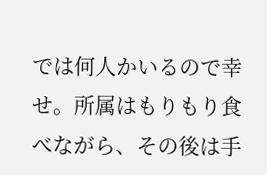では何人かいるので幸せ。所属はもりもり食べながら、その後は手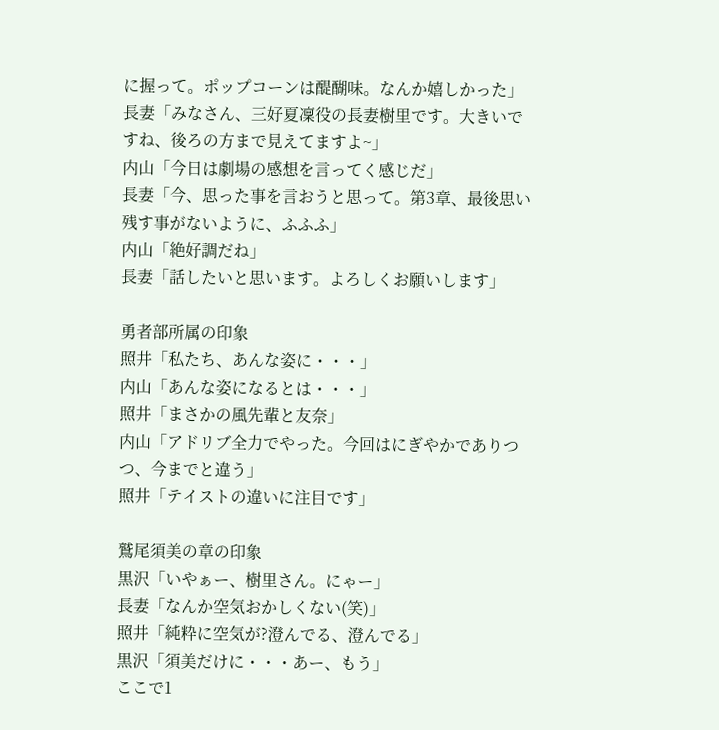に握って。ポップコーンは醍醐味。なんか嬉しかった」
長妻「みなさん、三好夏凜役の長妻樹里です。大きいですね、後ろの方まで見えてますよ~」
内山「今日は劇場の感想を言ってく感じだ」
長妻「今、思った事を言おうと思って。第3章、最後思い残す事がないように、ふふふ」
内山「絶好調だね」
長妻「話したいと思います。よろしくお願いします」

勇者部所属の印象
照井「私たち、あんな姿に・・・」
内山「あんな姿になるとは・・・」
照井「まさかの風先輩と友奈」
内山「アドリブ全力でやった。今回はにぎやかでありつつ、今までと違う」
照井「テイストの違いに注目です」

鷲尾須美の章の印象
黒沢「いやぁー、樹里さん。にゃー」
長妻「なんか空気おかしくない(笑)」
照井「純粋に空気が?澄んでる、澄んでる」
黒沢「須美だけに・・・あー、もう」
ここで1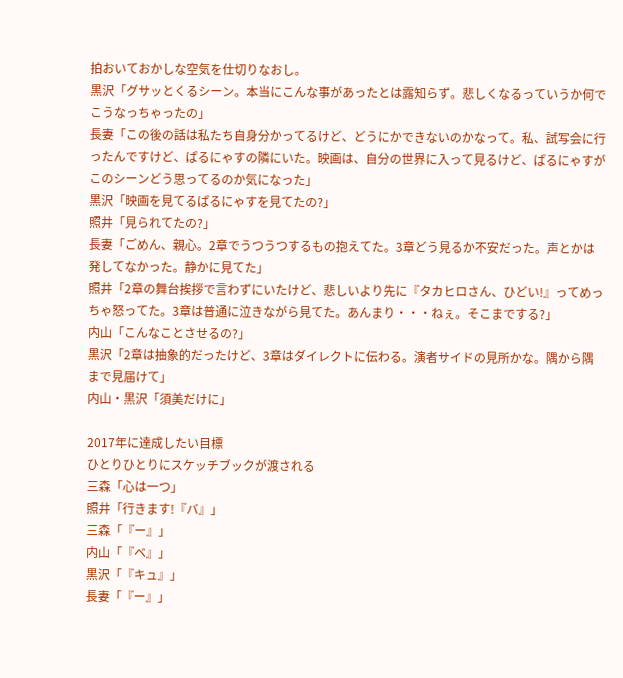拍おいておかしな空気を仕切りなおし。
黒沢「グサッとくるシーン。本当にこんな事があったとは露知らず。悲しくなるっていうか何でこうなっちゃったの」
長妻「この後の話は私たち自身分かってるけど、どうにかできないのかなって。私、試写会に行ったんですけど、ぱるにゃすの隣にいた。映画は、自分の世界に入って見るけど、ぱるにゃすがこのシーンどう思ってるのか気になった」
黒沢「映画を見てるぱるにゃすを見てたの?」
照井「見られてたの?」
長妻「ごめん、親心。2章でうつうつするもの抱えてた。3章どう見るか不安だった。声とかは発してなかった。静かに見てた」
照井「2章の舞台挨拶で言わずにいたけど、悲しいより先に『タカヒロさん、ひどい!』ってめっちゃ怒ってた。3章は普通に泣きながら見てた。あんまり・・・ねぇ。そこまでする?」
内山「こんなことさせるの?」
黒沢「2章は抽象的だったけど、3章はダイレクトに伝わる。演者サイドの見所かな。隅から隅まで見届けて」
内山・黒沢「須美だけに」

2017年に達成したい目標
ひとりひとりにスケッチブックが渡される
三森「心は一つ」
照井「行きます!『バ』」
三森「『ー』」
内山「『ベ』」
黒沢「『キュ』」
長妻「『ー』」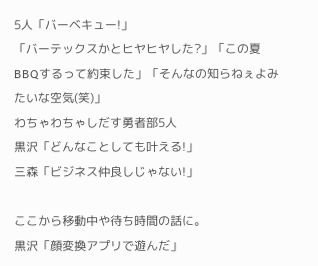5人「バーベキュー!」
「バーテックスかとヒヤヒヤした?」「この夏BBQするって約束した」「そんなの知らねぇよみたいな空気(笑)」
わちゃわちゃしだす勇者部5人
黒沢「どんなことしても叶える!」
三森「ビジネス仲良しじゃない!」

ここから移動中や待ち時間の話に。
黒沢「顔変換アプリで遊んだ」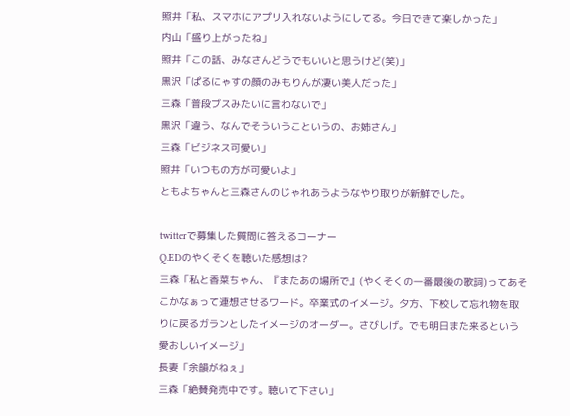照井「私、スマホにアプリ入れないようにしてる。今日できて楽しかった」
内山「盛り上がったね」
照井「この話、みなさんどうでもいいと思うけど(笑)」
黒沢「ぱるにゃすの顔のみもりんが凄い美人だった」
三森「普段ブスみたいに言わないで」
黒沢「違う、なんでそういうこというの、お姉さん」
三森「ビジネス可愛い」
照井「いつもの方が可愛いよ」
ともよちゃんと三森さんのじゃれあうようなやり取りが新鮮でした。

twitterで募集した質問に答えるコーナー
Q.EDのやくそくを聴いた感想は?
三森「私と香菜ちゃん、『またあの場所で』(やくそくの一番最後の歌詞)ってあそこかなぁって連想させるワード。卒業式のイメージ。夕方、下校して忘れ物を取りに戻るガランとしたイメージのオーダー。さびしげ。でも明日また来るという愛おしいイメージ」
長妻「余韻がねぇ」
三森「絶賛発売中です。聴いて下さい」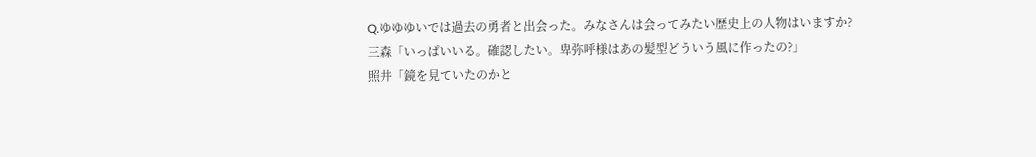Q.ゆゆゆいでは過去の勇者と出会った。みなさんは会ってみたい歴史上の人物はいますか?
三森「いっぱいいる。確認したい。卑弥呼様はあの髪型どういう風に作ったの?」
照井「鏡を見ていたのかと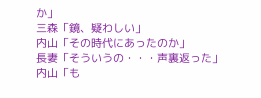か」
三森「鏡、疑わしい」
内山「その時代にあったのか」
長妻「そういうの・・・声裏返った」
内山「も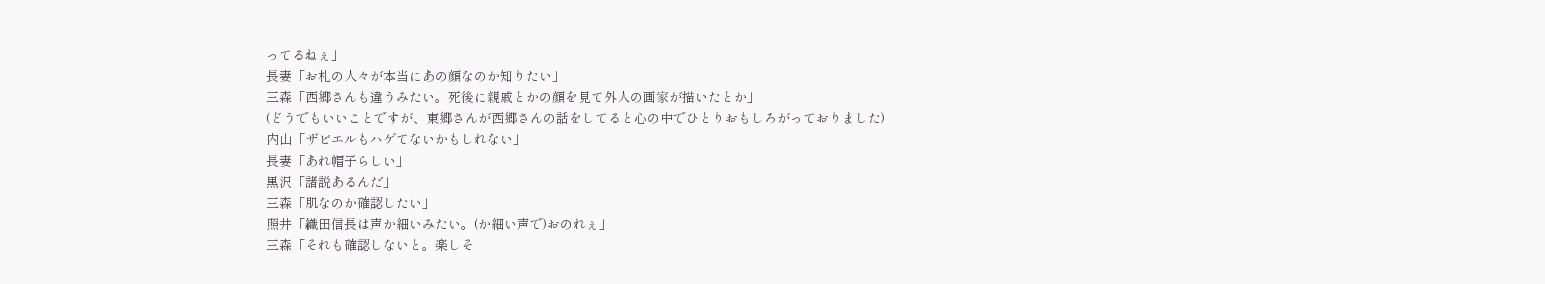ってるねぇ」
長妻「お札の人々が本当にあの顔なのか知りたい」
三森「西郷さんも違うみたい。死後に親戚とかの顔を見て外人の画家が描いたとか」
(どうでもいいことですが、東郷さんが西郷さんの話をしてると心の中でひとりおもしろがっておりました)
内山「ザビエルもハゲてないかもしれない」
長妻「あれ帽子らしい」
黒沢「諸説あるんだ」
三森「肌なのか確認したい」
照井「織田信長は声か細いみたい。(か細い声で)おのれぇ」
三森「それも確認しないと。楽しそ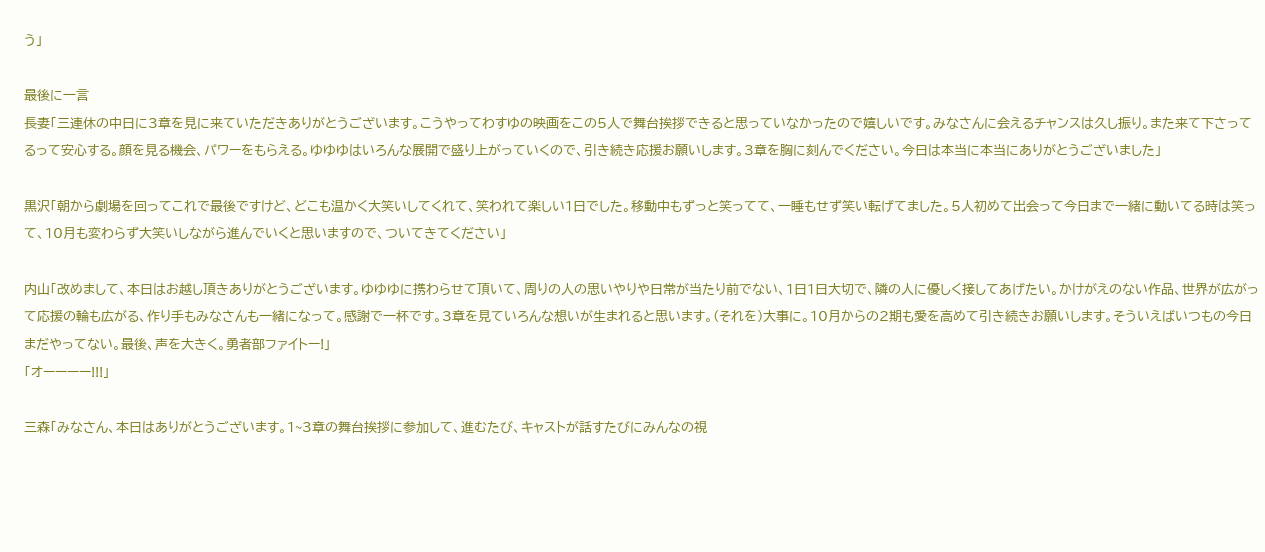う」

最後に一言
長妻「三連休の中日に3章を見に来ていただきありがとうございます。こうやってわすゆの映画をこの5人で舞台挨拶できると思っていなかったので嬉しいです。みなさんに会えるチャンスは久し振り。また来て下さってるって安心する。顔を見る機会、パワーをもらえる。ゆゆゆはいろんな展開で盛り上がっていくので、引き続き応援お願いします。3章を胸に刻んでください。今日は本当に本当にありがとうございました」

黒沢「朝から劇場を回ってこれで最後ですけど、どこも温かく大笑いしてくれて、笑われて楽しい1日でした。移動中もずっと笑ってて、一睡もせず笑い転げてました。5人初めて出会って今日まで一緒に動いてる時は笑って、10月も変わらず大笑いしながら進んでいくと思いますので、ついてきてください」

内山「改めまして、本日はお越し頂きありがとうございます。ゆゆゆに携わらせて頂いて、周りの人の思いやりや日常が当たり前でない、1日1日大切で、隣の人に優しく接してあげたい。かけがえのない作品、世界が広がって応援の輪も広がる、作り手もみなさんも一緒になって。感謝で一杯です。3章を見ていろんな想いが生まれると思います。(それを)大事に。10月からの2期も愛を高めて引き続きお願いします。そういえばいつもの今日まだやってない。最後、声を大きく。勇者部ファイトー!」
「オーーーー!!!」

三森「みなさん、本日はありがとうございます。1~3章の舞台挨拶に参加して、進むたび、キャストが話すたびにみんなの視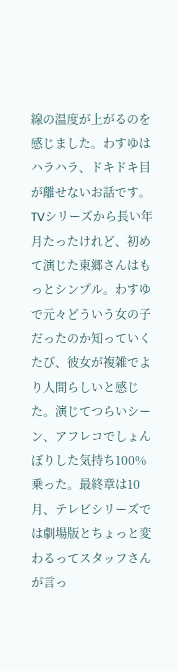線の温度が上がるのを感じました。わすゆはハラハラ、ドキドキ目が離せないお話です。TVシリーズから長い年月たったけれど、初めて演じた東郷さんはもっとシンプル。わすゆで元々どういう女の子だったのか知っていくたび、彼女が複雑でより人間らしいと感じた。演じてつらいシーン、アフレコでしょんぼりした気持ち100%乗った。最終章は10月、テレビシリーズでは劇場版とちょっと変わるってスタッフさんが言っ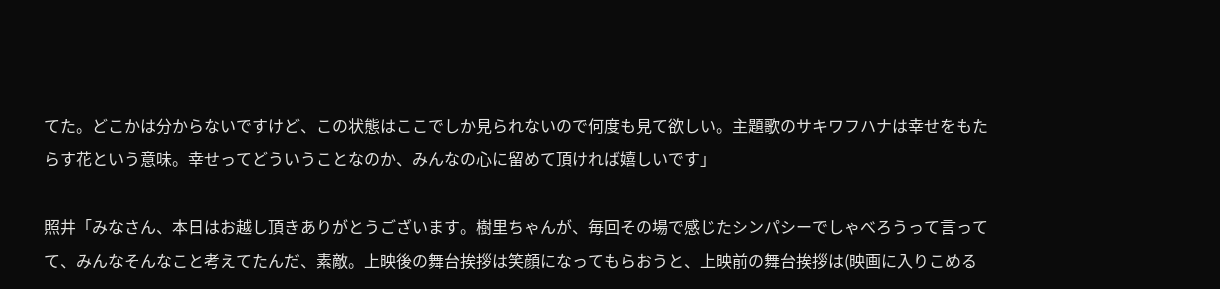てた。どこかは分からないですけど、この状態はここでしか見られないので何度も見て欲しい。主題歌のサキワフハナは幸せをもたらす花という意味。幸せってどういうことなのか、みんなの心に留めて頂ければ嬉しいです」

照井「みなさん、本日はお越し頂きありがとうございます。樹里ちゃんが、毎回その場で感じたシンパシーでしゃべろうって言ってて、みんなそんなこと考えてたんだ、素敵。上映後の舞台挨拶は笑顔になってもらおうと、上映前の舞台挨拶は(映画に入りこめる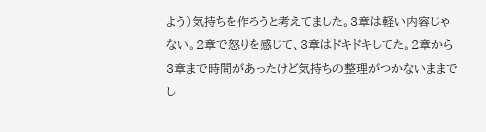よう)気持ちを作ろうと考えてました。3章は軽い内容じゃない。2章で怒りを感じて、3章はドキドキしてた。2章から3章まで時間があったけど気持ちの整理がつかないままでし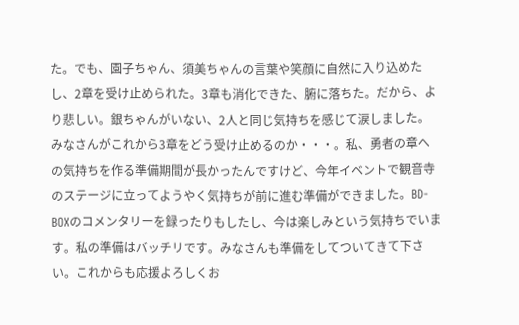た。でも、園子ちゃん、須美ちゃんの言葉や笑顔に自然に入り込めたし、2章を受け止められた。3章も消化できた、腑に落ちた。だから、より悲しい。銀ちゃんがいない、2人と同じ気持ちを感じて涙しました。みなさんがこれから3章をどう受け止めるのか・・・。私、勇者の章への気持ちを作る準備期間が長かったんですけど、今年イベントで観音寺のステージに立ってようやく気持ちが前に進む準備ができました。BD-BOXのコメンタリーを録ったりもしたし、今は楽しみという気持ちでいます。私の準備はバッチリです。みなさんも準備をしてついてきて下さい。これからも応援よろしくお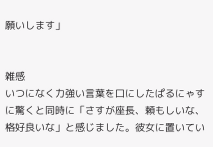願いします」


雑感
いつになく力強い言葉を口にしたぱるにゃすに驚くと同時に「さすが座長、頼もしいな、格好良いな」と感じました。彼女に置いてい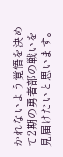かれないよう覚悟を決めて2期の勇者部の戦いを見届けたいと思います。